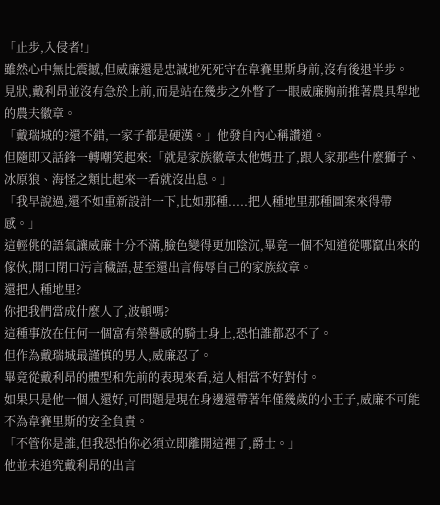「止步,入侵者!」
雖然心中無比震撼,但威廉還是忠誠地死死守在韋賽里斯身前,沒有後退半步。
見狀,戴利昂並沒有急於上前,而是站在幾步之外瞥了一眼威廉胸前推著農具犁地的農夫徽章。
「戴瑞城的?還不錯,一家子都是硬漢。」他發自內心稱讚道。
但隨即又話鋒一轉嘲笑起來:「就是家族徽章太他媽丑了,跟人家那些什麼獅子、冰原狼、海怪之類比起來一看就沒出息。」
「我早說過,還不如重新設計一下,比如那種.....把人種地里那種圖案來得帶感。」
這輕佻的語氣讓威廉十分不滿,臉色變得更加陰沉,畢竟一個不知道從哪竄出來的傢伙,開口閉口污言穢語,甚至還出言侮辱自己的家族紋章。
還把人種地里?
你把我們當成什麼人了,波頓嗎?
這種事放在任何一個富有榮譽感的騎士身上,恐怕誰都忍不了。
但作為戴瑞城最謹慎的男人,威廉忍了。
畢竟從戴利昂的體型和先前的表現來看,這人相當不好對付。
如果只是他一個人還好,可問題是現在身邊還帶著年僅幾歲的小王子,威廉不可能不為韋賽里斯的安全負責。
「不管你是誰,但我恐怕你必須立即離開這裡了,爵士。」
他並未追究戴利昂的出言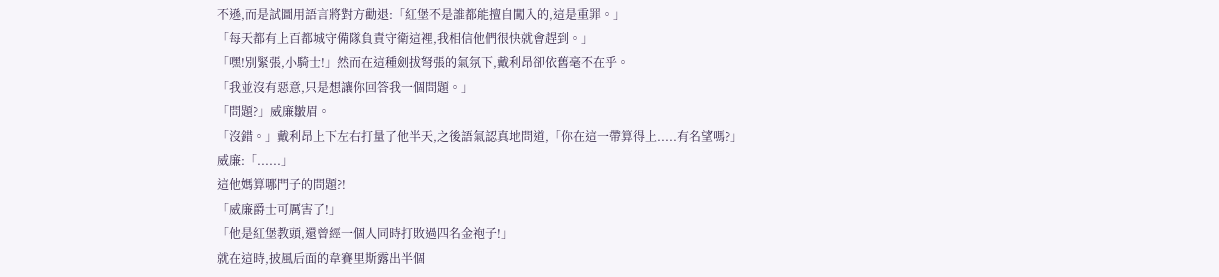不遜,而是試圖用語言將對方勸退:「紅堡不是誰都能擅自闖入的,這是重罪。」
「每天都有上百都城守備隊負責守衛這裡,我相信他們很快就會趕到。」
「嘿!別緊張,小騎士!」然而在這種劍拔弩張的氣氛下,戴利昂卻依舊毫不在乎。
「我並沒有惡意,只是想讓你回答我一個問題。」
「問題?」威廉皺眉。
「沒錯。」戴利昂上下左右打量了他半天,之後語氣認真地問道,「你在這一帶算得上.....有名望嗎?」
威廉:「......」
這他媽算哪門子的問題?!
「威廉爵士可厲害了!」
「他是紅堡教頭,還曾經一個人同時打敗過四名金袍子!」
就在這時,披風后面的韋賽里斯露出半個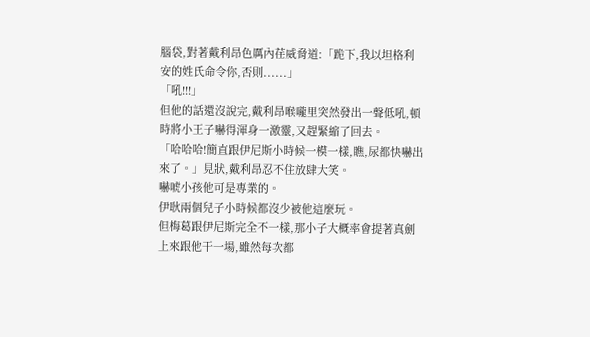腦袋,對著戴利昂色厲內荏威脅道:「跪下,我以坦格利安的姓氏命令你,否則......」
「吼!!!」
但他的話還沒說完,戴利昂喉嚨里突然發出一聲低吼,頓時將小王子嚇得渾身一激靈,又趕緊縮了回去。
「哈哈哈!簡直跟伊尼斯小時候一模一樣,瞧,尿都快嚇出來了。」見狀,戴利昂忍不住放肆大笑。
嚇唬小孩他可是專業的。
伊耿兩個兒子小時候都沒少被他這麼玩。
但梅葛跟伊尼斯完全不一樣,那小子大概率會提著真劍上來跟他干一場,雖然每次都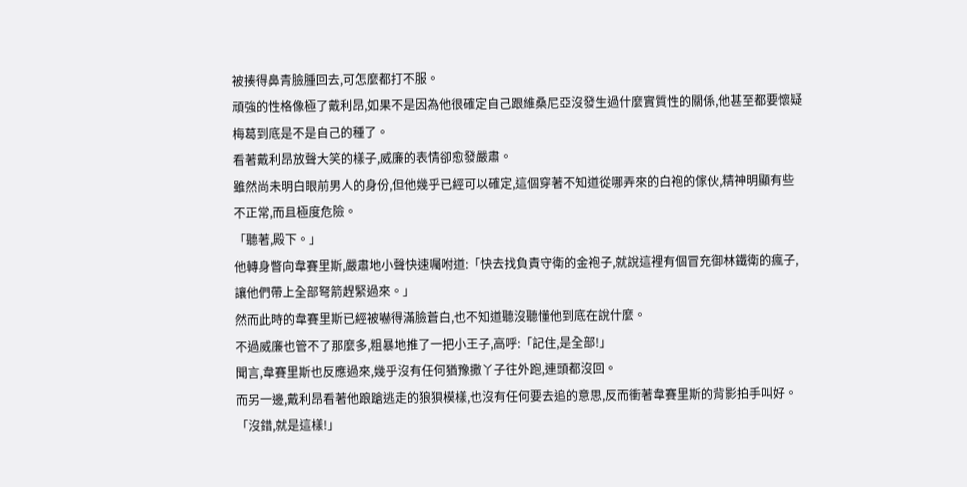被揍得鼻青臉腫回去,可怎麼都打不服。
頑強的性格像極了戴利昂,如果不是因為他很確定自己跟維桑尼亞沒發生過什麼實質性的關係,他甚至都要懷疑梅葛到底是不是自己的種了。
看著戴利昂放聲大笑的樣子,威廉的表情卻愈發嚴肅。
雖然尚未明白眼前男人的身份,但他幾乎已經可以確定,這個穿著不知道從哪弄來的白袍的傢伙,精神明顯有些不正常,而且極度危險。
「聽著,殿下。」
他轉身瞥向韋賽里斯,嚴肅地小聲快速囑咐道:「快去找負責守衛的金袍子,就說這裡有個冒充御林鐵衛的瘋子,讓他們帶上全部弩箭趕緊過來。」
然而此時的韋賽里斯已經被嚇得滿臉蒼白,也不知道聽沒聽懂他到底在說什麼。
不過威廉也管不了那麼多,粗暴地推了一把小王子,高呼:「記住,是全部!」
聞言,韋賽里斯也反應過來,幾乎沒有任何猶豫撒丫子往外跑,連頭都沒回。
而另一邊,戴利昂看著他踉蹌逃走的狼狽模樣,也沒有任何要去追的意思,反而衝著韋賽里斯的背影拍手叫好。
「沒錯,就是這樣!」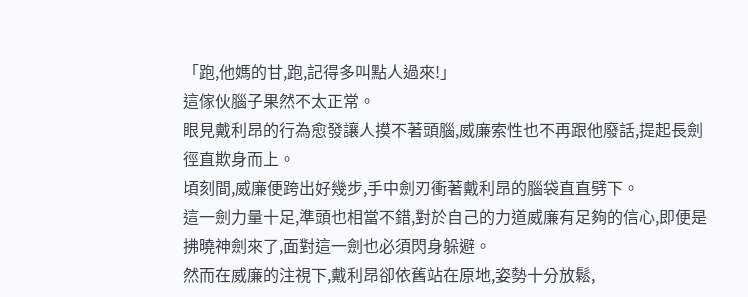「跑,他媽的甘,跑,記得多叫點人過來!」
這傢伙腦子果然不太正常。
眼見戴利昂的行為愈發讓人摸不著頭腦,威廉索性也不再跟他廢話,提起長劍徑直欺身而上。
頃刻間,威廉便跨出好幾步,手中劍刃衝著戴利昂的腦袋直直劈下。
這一劍力量十足,準頭也相當不錯,對於自己的力道威廉有足夠的信心,即便是拂曉神劍來了,面對這一劍也必須閃身躲避。
然而在威廉的注視下,戴利昂卻依舊站在原地,姿勢十分放鬆,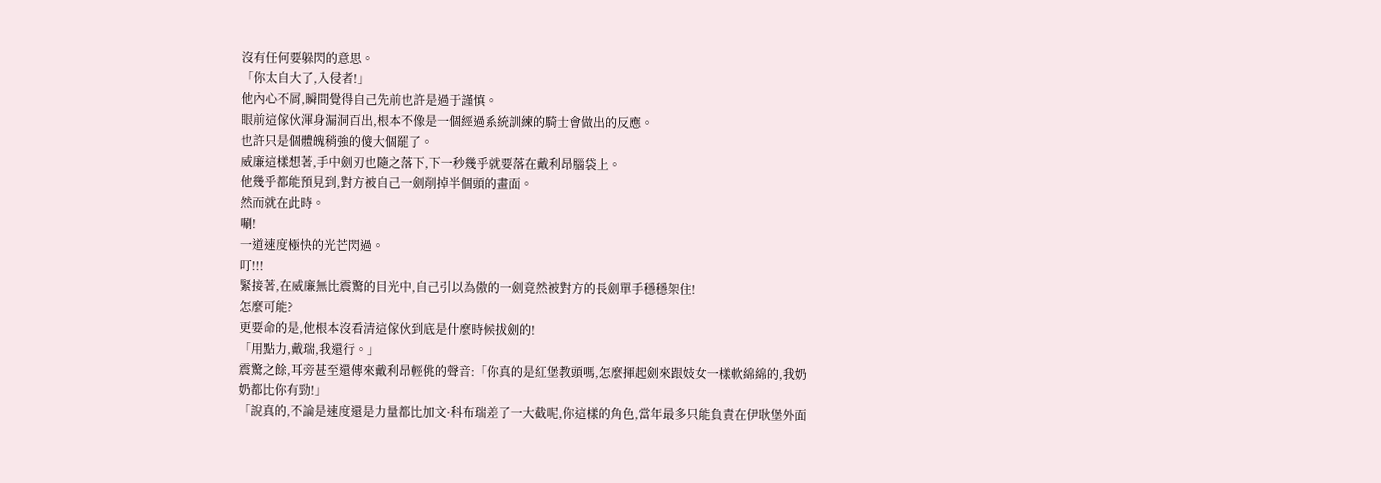沒有任何要躲閃的意思。
「你太自大了,入侵者!」
他內心不屑,瞬間覺得自己先前也許是過于謹慎。
眼前這傢伙渾身漏洞百出,根本不像是一個經過系統訓練的騎士會做出的反應。
也許只是個體魄稍強的傻大個罷了。
威廉這樣想著,手中劍刃也隨之落下,下一秒幾乎就要落在戴利昂腦袋上。
他幾乎都能預見到,對方被自己一劍削掉半個頭的畫面。
然而就在此時。
唰!
一道速度極快的光芒閃過。
叮!!!
緊接著,在威廉無比震驚的目光中,自己引以為傲的一劍竟然被對方的長劍單手穩穩架住!
怎麼可能?
更要命的是,他根本沒看清這傢伙到底是什麼時候拔劍的!
「用點力,戴瑞,我還行。」
震驚之餘,耳旁甚至還傳來戴利昂輕佻的聲音:「你真的是紅堡教頭嗎,怎麼揮起劍來跟妓女一樣軟綿綿的,我奶奶都比你有勁!」
「說真的,不論是速度還是力量都比加文·科布瑞差了一大截呢,你這樣的角色,當年最多只能負責在伊耿堡外面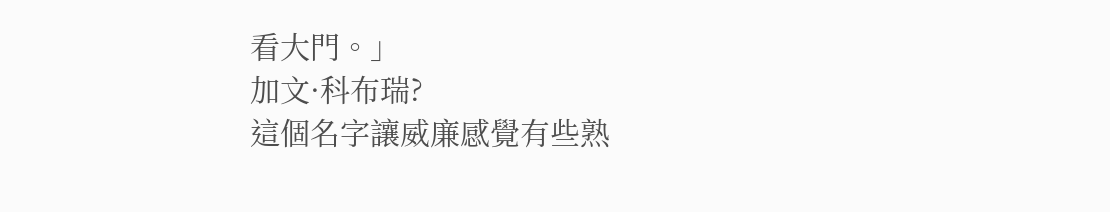看大門。」
加文·科布瑞?
這個名字讓威廉感覺有些熟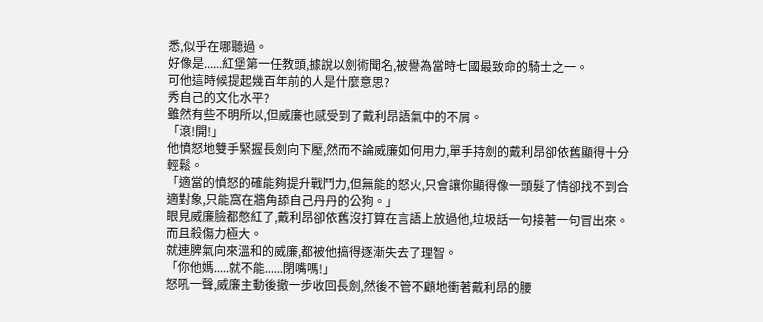悉,似乎在哪聽過。
好像是......紅堡第一任教頭,據說以劍術聞名,被譽為當時七國最致命的騎士之一。
可他這時候提起幾百年前的人是什麼意思?
秀自己的文化水平?
雖然有些不明所以,但威廉也感受到了戴利昂語氣中的不屑。
「滾!開!」
他憤怒地雙手緊握長劍向下壓,然而不論威廉如何用力,單手持劍的戴利昂卻依舊顯得十分輕鬆。
「適當的憤怒的確能夠提升戰鬥力,但無能的怒火,只會讓你顯得像一頭髮了情卻找不到合適對象,只能窩在牆角舔自己丹丹的公狗。」
眼見威廉臉都憋紅了,戴利昂卻依舊沒打算在言語上放過他,垃圾話一句接著一句冒出來。
而且殺傷力極大。
就連脾氣向來溫和的威廉,都被他搞得逐漸失去了理智。
「你他媽.....就不能......閉嘴嗎!」
怒吼一聲,威廉主動後撤一步收回長劍,然後不管不顧地衝著戴利昂的腰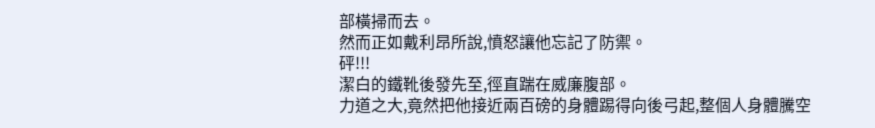部橫掃而去。
然而正如戴利昂所說,憤怒讓他忘記了防禦。
砰!!!
潔白的鐵靴後發先至,徑直踹在威廉腹部。
力道之大,竟然把他接近兩百磅的身體踢得向後弓起,整個人身體騰空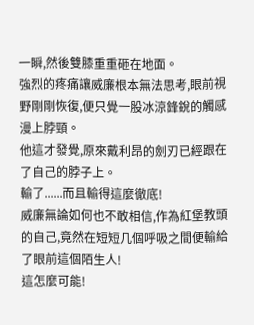一瞬,然後雙膝重重砸在地面。
強烈的疼痛讓威廉根本無法思考,眼前視野剛剛恢復,便只覺一股冰涼鋒銳的觸感漫上脖頸。
他這才發覺,原來戴利昂的劍刃已經跟在了自己的脖子上。
輸了......而且輸得這麼徹底!
威廉無論如何也不敢相信,作為紅堡教頭的自己,竟然在短短几個呼吸之間便輸給了眼前這個陌生人!
這怎麼可能!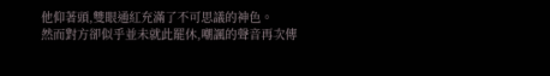他仰著頭,雙眼通紅充滿了不可思議的神色。
然而對方卻似乎並未就此罷休,嘲諷的聲音再次傳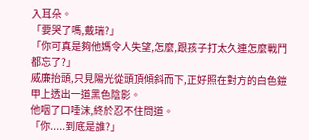入耳朵。
「要哭了嗎,戴瑞?」
「你可真是夠他媽令人失望,怎麼,跟孩子打太久連怎麼戰鬥都忘了?」
威廉抬頭,只見陽光從頭頂傾斜而下,正好照在對方的白色鎧甲上透出一道黑色陰影。
他咽了口唾沫,終於忍不住問道。
「你.....到底是誰?」